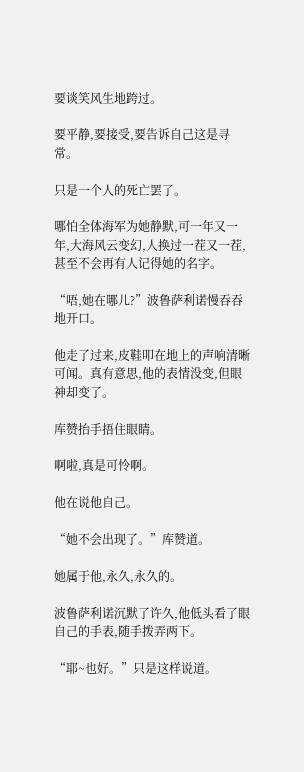要谈笑风生地跨过。

要平静,要接受,要告诉自己这是寻常。

只是一个人的死亡罢了。

哪怕全体海军为她静默,可一年又一年,大海风云变幻,人换过一茬又一茬,甚至不会再有人记得她的名字。

“唔,她在哪儿?”波鲁萨利诺慢吞吞地开口。

他走了过来,皮鞋叩在地上的声响清晰可闻。真有意思,他的表情没变,但眼神却变了。

库赞抬手捂住眼睛。

啊啦,真是可怜啊。

他在说他自己。

“她不会出现了。”库赞道。

她属于他,永久,永久的。

波鲁萨利诺沉默了许久,他低头看了眼自己的手表,随手拨弄两下。

“耶~也好。”只是这样说道。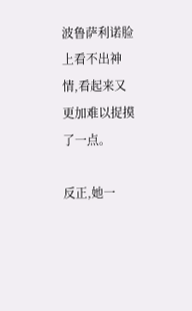波鲁萨利诺脸上看不出神情,看起来又更加难以捉摸了一点。

反正,她一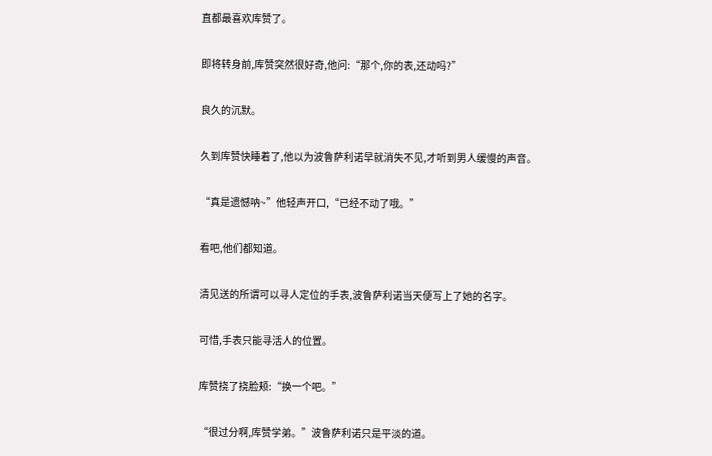直都最喜欢库赞了。

即将转身前,库赞突然很好奇,他问:“那个,你的表,还动吗?”

良久的沉默。

久到库赞快睡着了,他以为波鲁萨利诺早就消失不见,才听到男人缓慢的声音。

“真是遗憾呐~”他轻声开口,“已经不动了哦。”

看吧,他们都知道。

清见送的所谓可以寻人定位的手表,波鲁萨利诺当天便写上了她的名字。

可惜,手表只能寻活人的位置。

库赞挠了挠脸颊:“换一个吧。”

“很过分啊,库赞学弟。”波鲁萨利诺只是平淡的道。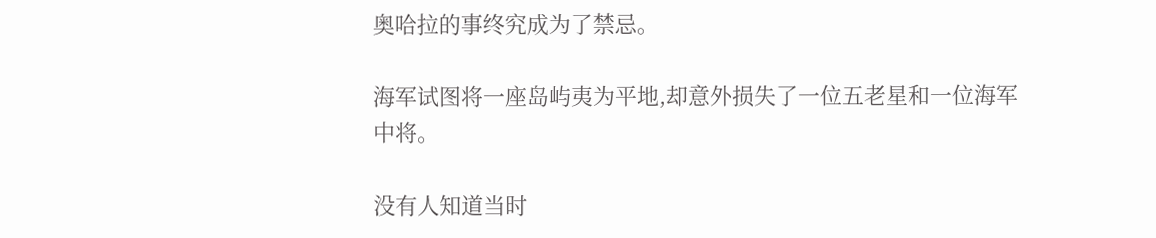奥哈拉的事终究成为了禁忌。

海军试图将一座岛屿夷为平地,却意外损失了一位五老星和一位海军中将。

没有人知道当时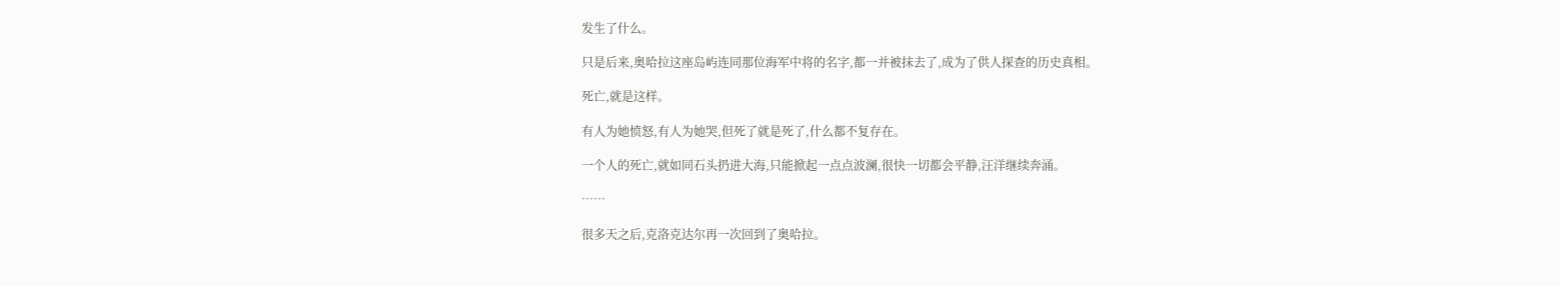发生了什么。

只是后来,奥哈拉这座岛屿连同那位海军中将的名字,都一并被抹去了,成为了供人探查的历史真相。

死亡,就是这样。

有人为她愤怒,有人为她哭,但死了就是死了,什么都不复存在。

一个人的死亡,就如同石头扔进大海,只能掀起一点点波澜,很快一切都会平静,汪洋继续奔涌。

……

很多天之后,克洛克达尔再一次回到了奥哈拉。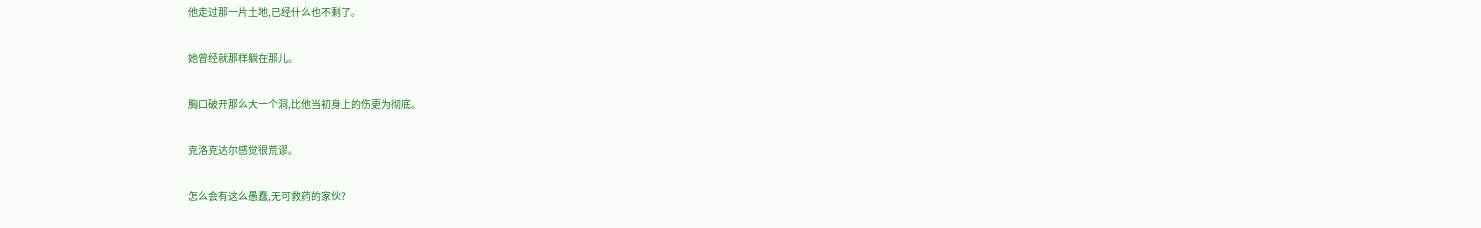他走过那一片土地,已经什么也不剩了。

她曾经就那样躺在那儿。

胸口破开那么大一个洞,比他当初身上的伤更为彻底。

克洛克达尔感觉很荒谬。

怎么会有这么愚蠢,无可救药的家伙?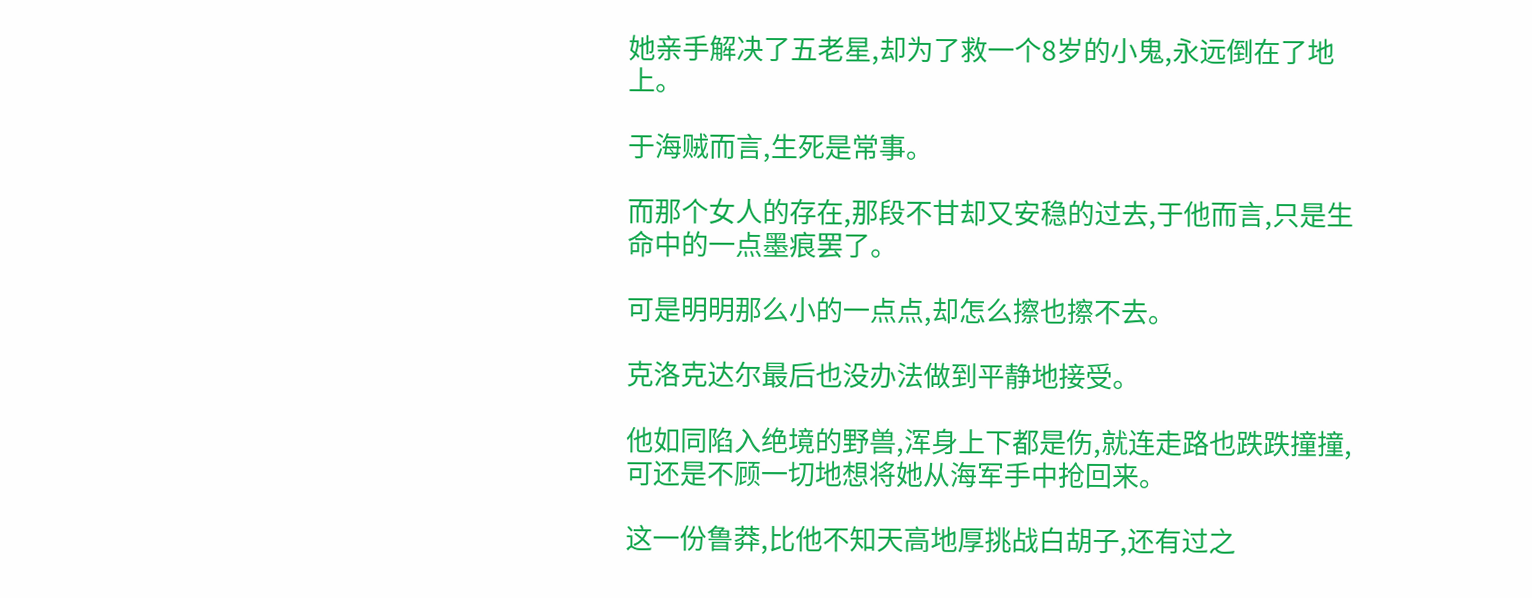她亲手解决了五老星,却为了救一个8岁的小鬼,永远倒在了地上。

于海贼而言,生死是常事。

而那个女人的存在,那段不甘却又安稳的过去,于他而言,只是生命中的一点墨痕罢了。

可是明明那么小的一点点,却怎么擦也擦不去。

克洛克达尔最后也没办法做到平静地接受。

他如同陷入绝境的野兽,浑身上下都是伤,就连走路也跌跌撞撞,可还是不顾一切地想将她从海军手中抢回来。

这一份鲁莽,比他不知天高地厚挑战白胡子,还有过之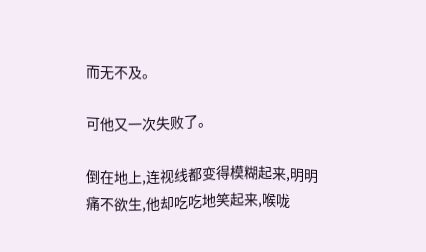而无不及。

可他又一次失败了。

倒在地上,连视线都变得模糊起来,明明痛不欲生,他却吃吃地笑起来,喉咙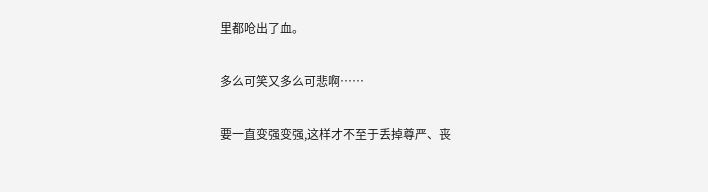里都呛出了血。

多么可笑又多么可悲啊……

要一直变强变强,这样才不至于丢掉尊严、丧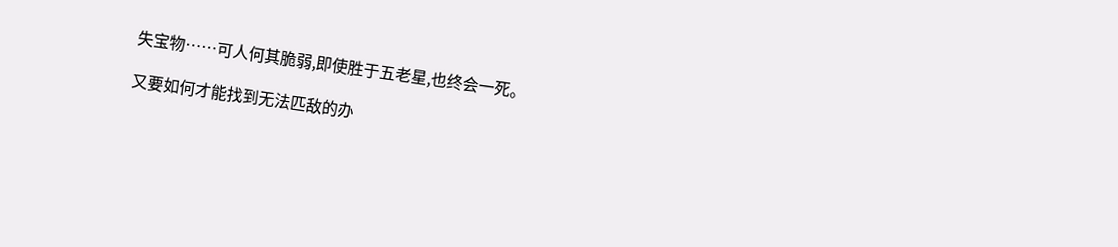失宝物……可人何其脆弱,即使胜于五老星,也终会一死。

又要如何才能找到无法匹敌的办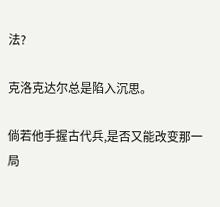法?

克洛克达尔总是陷入沉思。

倘若他手握古代兵,是否又能改变那一局